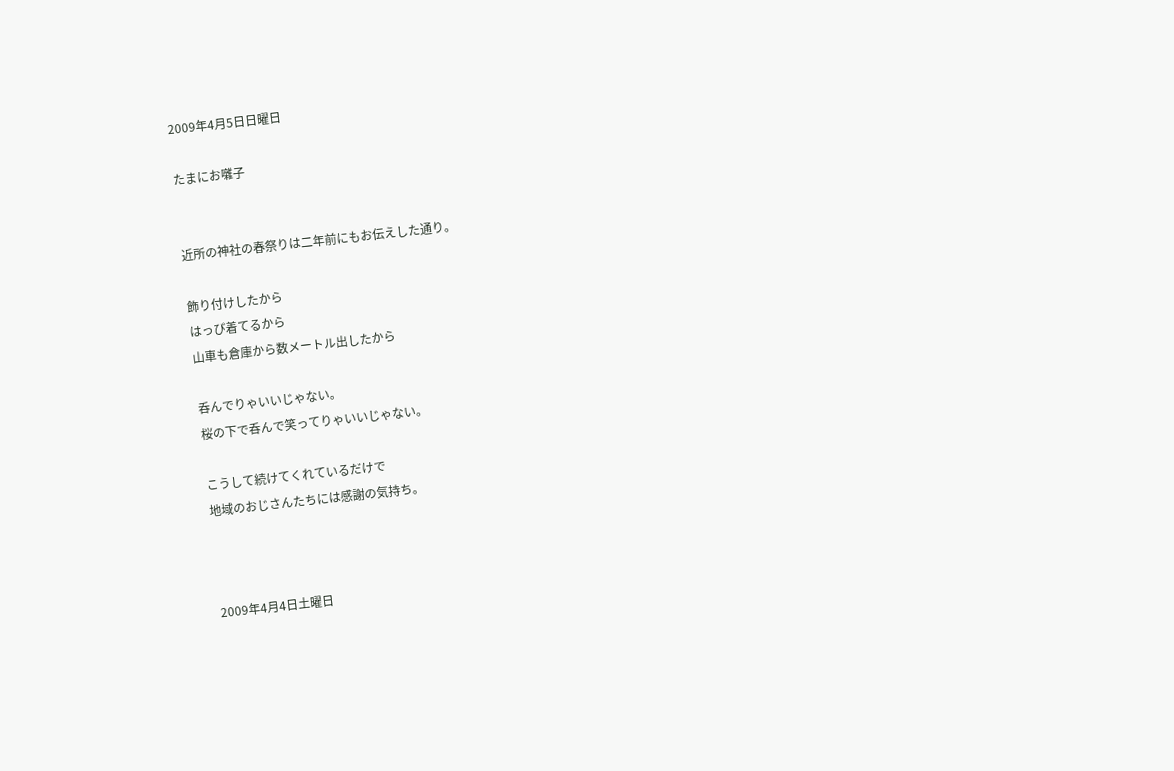2009年4月5日日曜日

たまにお囃子


近所の神社の春祭りは二年前にもお伝えした通り。

飾り付けしたから
はっぴ着てるから
山車も倉庫から数メートル出したから

呑んでりゃいいじゃない。
桜の下で呑んで笑ってりゃいいじゃない。

こうして続けてくれているだけで
地域のおじさんたちには感謝の気持ち。



2009年4月4日土曜日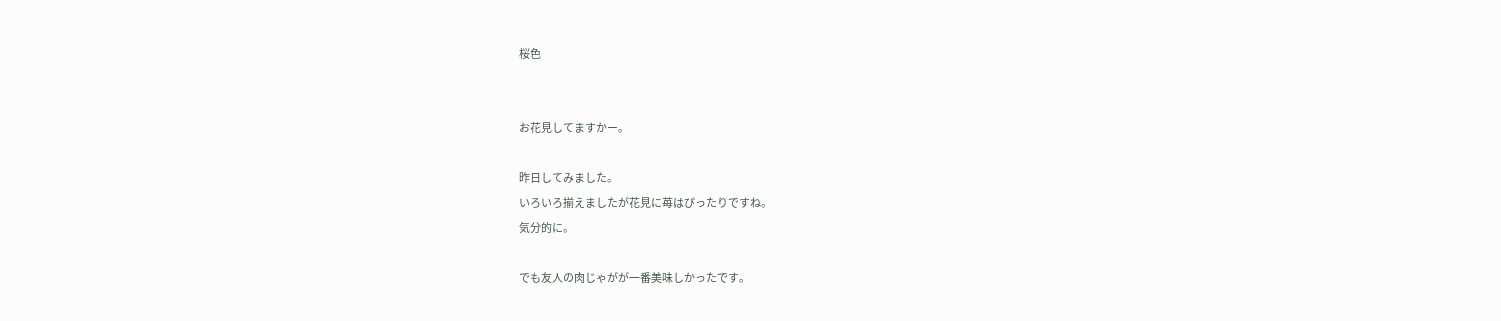桜色


お花見してますかー。

昨日してみました。
いろいろ揃えましたが花見に苺はぴったりですね。
気分的に。

でも友人の肉じゃがが一番美味しかったです。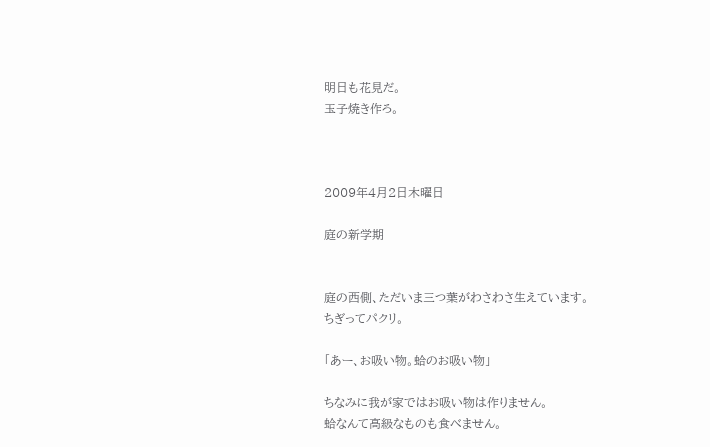明日も花見だ。
玉子焼き作ろ。



2009年4月2日木曜日

庭の新学期


庭の西側、ただいま三つ葉がわさわさ生えています。
ちぎってパクリ。

「あー、お吸い物。蛤のお吸い物」

ちなみに我が家ではお吸い物は作りません。
蛤なんて高級なものも食べません。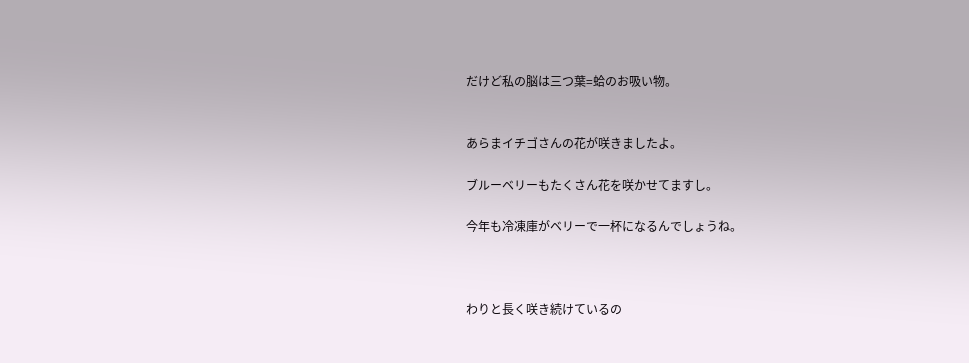だけど私の脳は三つ葉=蛤のお吸い物。


あらまイチゴさんの花が咲きましたよ。

ブルーベリーもたくさん花を咲かせてますし。

今年も冷凍庫がベリーで一杯になるんでしょうね。



わりと長く咲き続けているの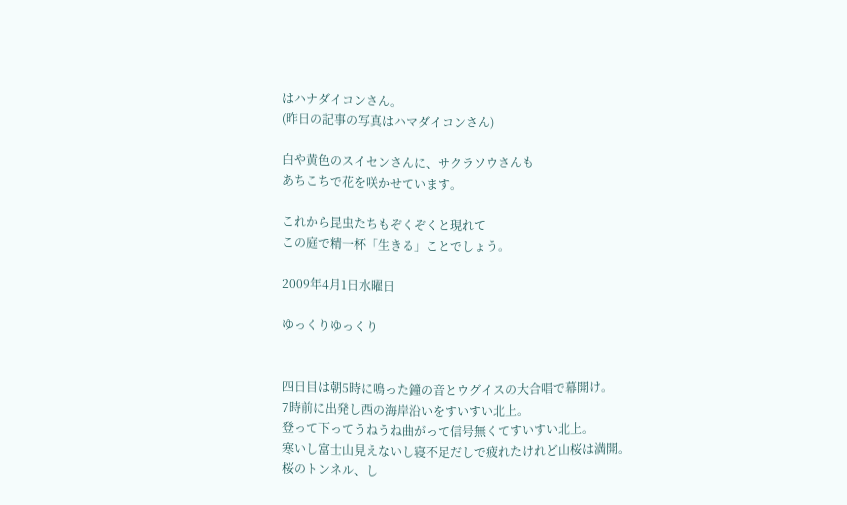はハナダイコンさん。
(昨日の記事の写真はハマダイコンさん)

白や黄色のスイセンさんに、サクラソウさんも
あちこちで花を咲かせています。

これから昆虫たちもぞくぞくと現れて
この庭で精一杯「生きる」ことでしょう。

2009年4月1日水曜日

ゆっくりゆっくり


四日目は朝5時に鳴った鐘の音とウグイスの大合唱で幕開け。
7時前に出発し西の海岸沿いをすいすい北上。
登って下ってうねうね曲がって信号無くてすいすい北上。
寒いし富士山見えないし寝不足だしで疲れたけれど山桜は満開。
桜のトンネル、し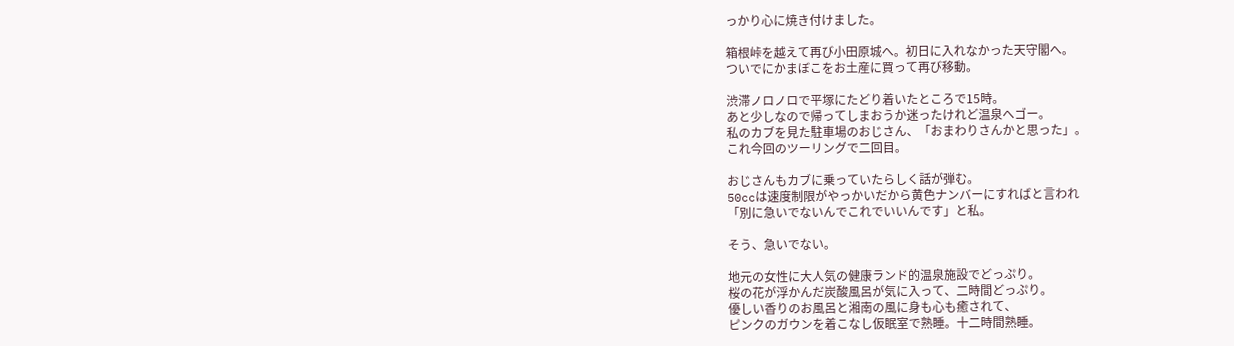っかり心に焼き付けました。

箱根峠を越えて再び小田原城へ。初日に入れなかった天守閣へ。
ついでにかまぼこをお土産に買って再び移動。

渋滞ノロノロで平塚にたどり着いたところで15時。
あと少しなので帰ってしまおうか迷ったけれど温泉へゴー。
私のカブを見た駐車場のおじさん、「おまわりさんかと思った」。
これ今回のツーリングで二回目。

おじさんもカブに乗っていたらしく話が弾む。
50ccは速度制限がやっかいだから黄色ナンバーにすればと言われ
「別に急いでないんでこれでいいんです」と私。

そう、急いでない。

地元の女性に大人気の健康ランド的温泉施設でどっぷり。
桜の花が浮かんだ炭酸風呂が気に入って、二時間どっぷり。
優しい香りのお風呂と湘南の風に身も心も癒されて、
ピンクのガウンを着こなし仮眠室で熟睡。十二時間熟睡。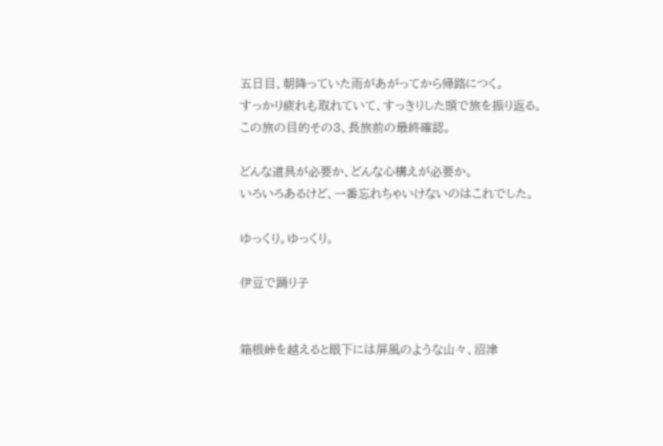五日目、朝降っていた雨があがってから帰路につく。
すっかり疲れも取れていて、すっきりした頭で旅を振り返る。
この旅の目的その3、長旅前の最終確認。

どんな道具が必要か、どんな心構えが必要か。
いろいろあるけど、一番忘れちゃいけないのはこれでした。

ゆっくり。ゆっくり。

伊豆で踊り子


箱根峠を越えると眼下には屏風のような山々、沼津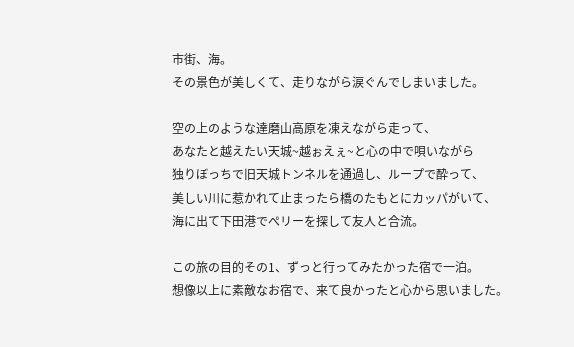市街、海。
その景色が美しくて、走りながら涙ぐんでしまいました。

空の上のような達磨山高原を凍えながら走って、
あなたと越えたい天城~越ぉえぇ~と心の中で唄いながら
独りぼっちで旧天城トンネルを通過し、ループで酔って、
美しい川に惹かれて止まったら橋のたもとにカッパがいて、
海に出て下田港でぺリーを探して友人と合流。

この旅の目的その1、ずっと行ってみたかった宿で一泊。
想像以上に素敵なお宿で、来て良かったと心から思いました。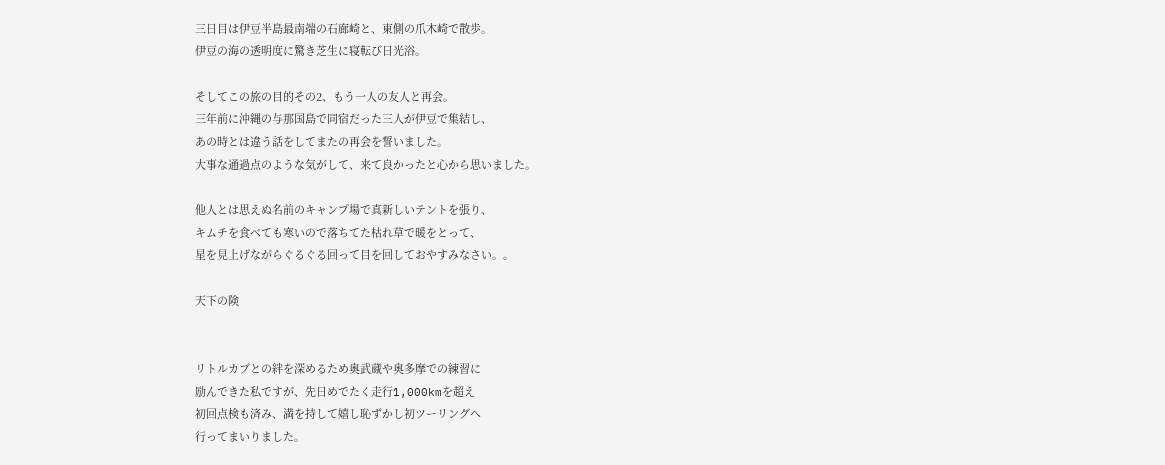三日目は伊豆半島最南端の石廊崎と、東側の爪木崎で散歩。
伊豆の海の透明度に驚き芝生に寝転び日光浴。

そしてこの旅の目的その2、もう一人の友人と再会。
三年前に沖縄の与那国島で同宿だった三人が伊豆で集結し、
あの時とは違う話をしてまたの再会を誓いました。
大事な通過点のような気がして、来て良かったと心から思いました。

他人とは思えぬ名前のキャンプ場で真新しいテントを張り、
キムチを食べても寒いので落ちてた枯れ草で暖をとって、
星を見上げながらぐるぐる回って目を回しておやすみなさい。。

天下の険


リトルカブとの絆を深めるため奥武蔵や奥多摩での練習に
励んできた私ですが、先日めでたく走行1,000kmを超え
初回点検も済み、満を持して嬉し恥ずかし初ツーリングへ
行ってまいりました。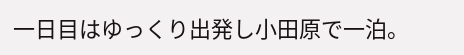一日目はゆっくり出発し小田原で一泊。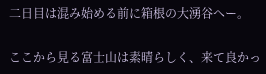二日目は混み始める前に箱根の大湧谷へー。

ここから見る富士山は素晴らしく、来て良かっ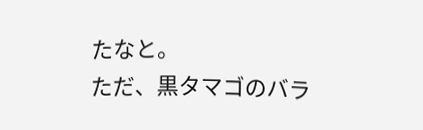たなと。
ただ、黒タマゴのバラ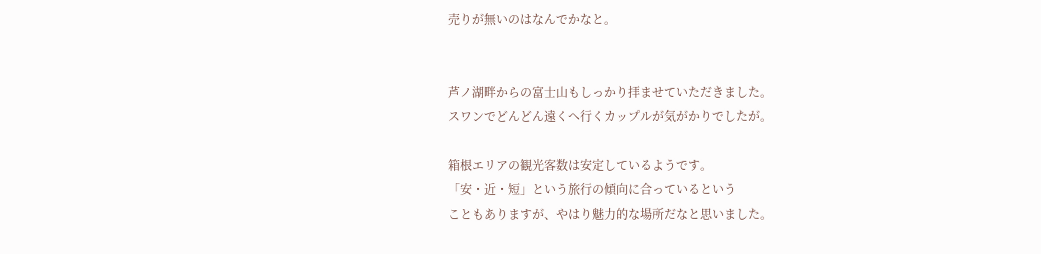売りが無いのはなんでかなと。


芦ノ湖畔からの富士山もしっかり拝ませていただきました。
スワンでどんどん遠くへ行くカップルが気がかりでしたが。

箱根エリアの観光客数は安定しているようです。
「安・近・短」という旅行の傾向に合っているという
こともありますが、やはり魅力的な場所だなと思いました。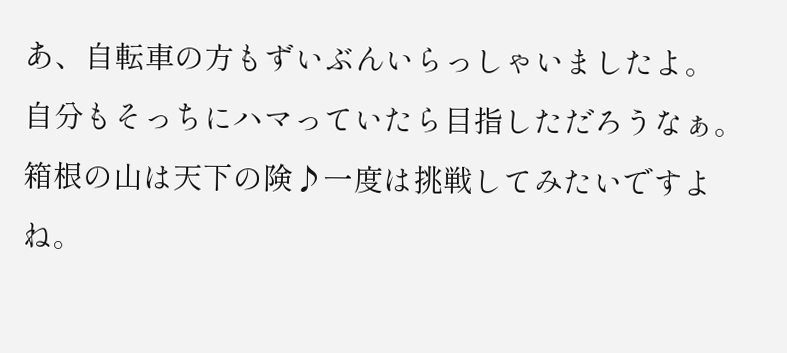あ、自転車の方もずいぶんいらっしゃいましたよ。
自分もそっちにハマっていたら目指しただろうなぁ。
箱根の山は天下の険♪一度は挑戦してみたいですよね。